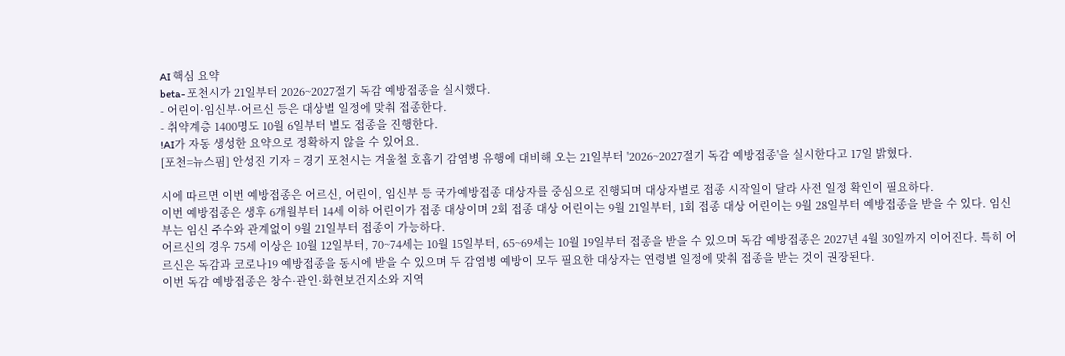AI 핵심 요약
beta- 포천시가 21일부터 2026~2027절기 독감 예방접종을 실시했다.
- 어린이·임신부·어르신 등은 대상별 일정에 맞춰 접종한다.
- 취약계층 1400명도 10월 6일부터 별도 접종을 진행한다.
!AI가 자동 생성한 요약으로 정확하지 않을 수 있어요.
[포천=뉴스핌] 안성진 기자 = 경기 포천시는 겨울철 호흡기 감염병 유행에 대비해 오는 21일부터 '2026~2027절기 독감 예방접종'을 실시한다고 17일 밝혔다.

시에 따르면 이번 예방접종은 어르신, 어린이, 임신부 등 국가예방접종 대상자를 중심으로 진행되며 대상자별로 접종 시작일이 달라 사전 일정 확인이 필요하다.
이번 예방접종은 생후 6개월부터 14세 이하 어린이가 접종 대상이며 2회 접종 대상 어린이는 9월 21일부터, 1회 접종 대상 어린이는 9월 28일부터 예방접종을 받을 수 있다. 임신부는 임신 주수와 관계없이 9월 21일부터 접종이 가능하다.
어르신의 경우 75세 이상은 10월 12일부터, 70~74세는 10월 15일부터, 65~69세는 10월 19일부터 접종을 받을 수 있으며 독감 예방접종은 2027년 4월 30일까지 이어진다. 특히 어르신은 독감과 코로나19 예방접종을 동시에 받을 수 있으며 두 감염병 예방이 모두 필요한 대상자는 연령별 일정에 맞춰 접종을 받는 것이 권장된다.
이번 독감 예방접종은 창수·관인·화현보건지소와 지역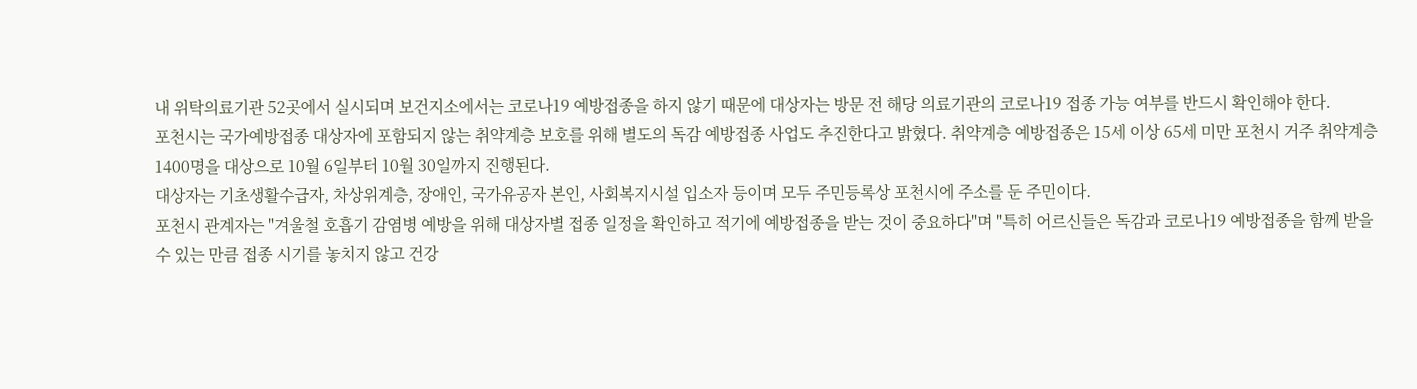내 위탁의료기관 52곳에서 실시되며 보건지소에서는 코로나19 예방접종을 하지 않기 때문에 대상자는 방문 전 해당 의료기관의 코로나19 접종 가능 여부를 반드시 확인해야 한다.
포천시는 국가예방접종 대상자에 포함되지 않는 취약계층 보호를 위해 별도의 독감 예방접종 사업도 추진한다고 밝혔다. 취약계층 예방접종은 15세 이상 65세 미만 포천시 거주 취약계층 1400명을 대상으로 10월 6일부터 10월 30일까지 진행된다.
대상자는 기초생활수급자, 차상위계층, 장애인, 국가유공자 본인, 사회복지시설 입소자 등이며 모두 주민등록상 포천시에 주소를 둔 주민이다.
포천시 관계자는 "겨울철 호흡기 감염병 예방을 위해 대상자별 접종 일정을 확인하고 적기에 예방접종을 받는 것이 중요하다"며 "특히 어르신들은 독감과 코로나19 예방접종을 함께 받을 수 있는 만큼 접종 시기를 놓치지 않고 건강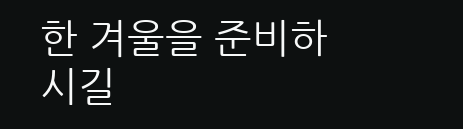한 겨울을 준비하시길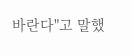바란다"고 말했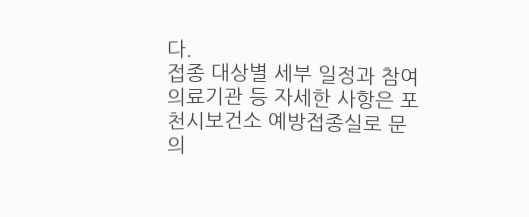다.
접종 대상별 세부 일정과 참여 의료기관 등 자세한 사항은 포천시보건소 예방접종실로 문의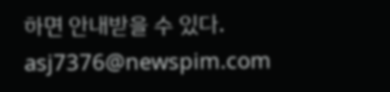하면 안내받을 수 있다.
asj7376@newspim.com